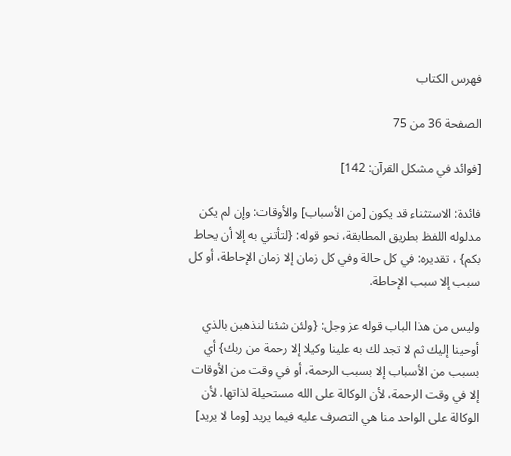فهرس الكتاب

الصفحة 36 من 75

[فوائد في مشكل القرآن: 142]

فائدة: الاستثناء قد يكون [من الأسباب] والأوقات: وإن لم يكن مدلوله اللفظ بطريق المطابقة، نحو قوله: {لتأتني به إلا أن يحاط بكم} ، تقديره: في كل حالة وفي كل زمان إلا زمان الإحاطة، أو كل سبب إلا سبب الإحاطة.

وليس من هذا الباب قوله عز وجل: {ولئن شئنا لنذهبن بالذي أوحينا إليك ثم لا تجد لك به علينا وكيلا إلا رحمة من ربك} أي بسبب من الأسباب إلا بسبب الرحمة، أو في وقت من الأوقات إلا في وقت الرحمة، لأن الوكالة على الله مستحيلة لذاتها. لأن الوكالة على الواحد منا هي التصرف عليه فيما يريد [وما لا يريد]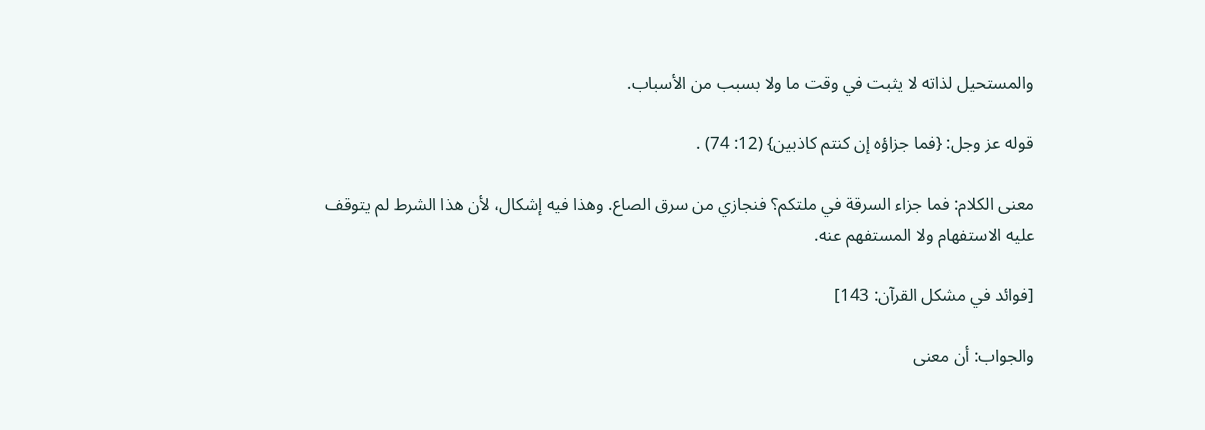والمستحيل لذاته لا يثبت في وقت ما ولا بسبب من الأسباب.

قوله عز وجل: {فما جزاؤه إن كنتم كاذبين} (12: 74) .

معنى الكلام: فما جزاء السرقة في ملتكم؟ فنجازي من سرق الصاع. وهذا فيه إشكال، لأن هذا الشرط لم يتوقف عليه الاستفهام ولا المستفهم عنه.

[فوائد في مشكل القرآن: 143]

والجواب: أن معنى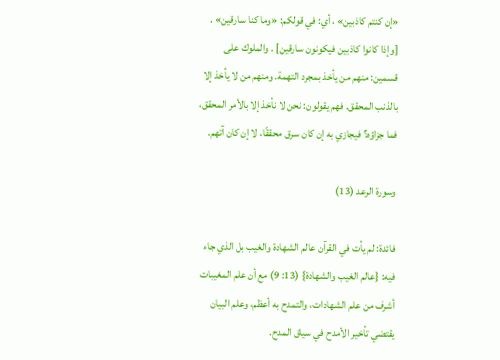«إن كنتم كاذبين» ، أي: في قولكم: «وما كنا سارقين» . [وإذا كانوا كاذبين فيكونون سارقين] . والملوك على قسمين: منهم من يأخذ بمجرد التهمة. ومنهم من لا يأخذ إلا بالذنب المحقق. فهم يقولون: نحن لا نأخذ إلا بالأمر المحقق، فما جزاؤه؟ فيجازي به إن كان سرق محققًا، لا إن كان آتهم.

وسورة الرعد (13)

فائدة: لم يأت في القرآن عالم الشهادة والغيب بل الذي جاء فيه: {عالم الغيب والشهادة} (13: 9) مع أن علم المغيبات أشرف من علم الشهادات، والتمدح به أعظم، وعلم البيان يقتضي تأخير الأمدح في سياق المدح.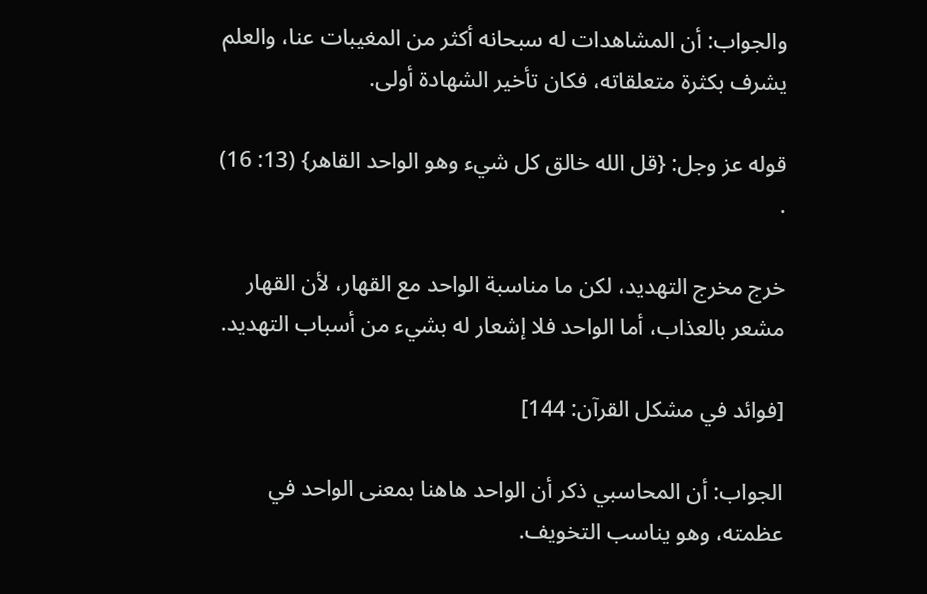والجواب: أن المشاهدات له سبحانه أكثر من المغيبات عنا، والعلم يشرف بكثرة متعلقاته، فكان تأخير الشهادة أولى.

قوله عز وجل: {قل الله خالق كل شيء وهو الواحد القاهر} (13: 16) .

خرج مخرج التهديد، لكن ما مناسبة الواحد مع القهار، لأن القهار مشعر بالعذاب، أما الواحد فلا إشعار له بشيء من أسباب التهديد.

[فوائد في مشكل القرآن: 144]

الجواب: أن المحاسبي ذكر أن الواحد هاهنا بمعنى الواحد في عظمته، وهو يناسب التخويف.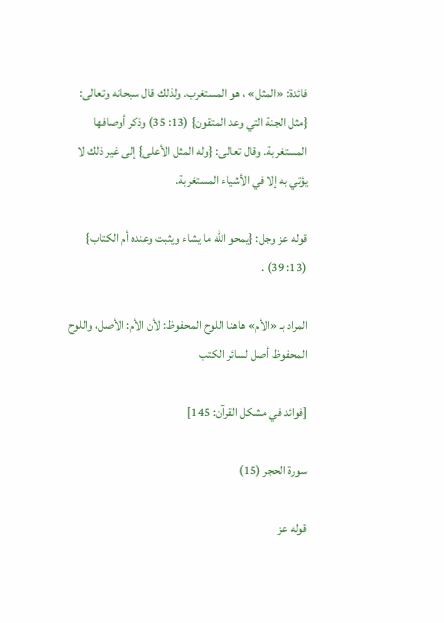فائدة: «المثل» ، هو المستغرب. ولذلك قال سبحانه وتعالى: {مثل الجنة التي وعد المتقون} (13: 35) وذكر أوصافها المستغربة. وقال تعالى: {وله المثل الأعلى} إلى غير ذلك لا يؤتي به إلا في الأشياء المستغربة.

قوله عز وجل: {يمحو الله ما يشاء ويثبت وعنده أم الكتاب} (13: 39) .

المراد بـ «الأم» هاهنا اللوح المحفوظ: لأن الأم: الأصل، واللوح المحفوظ أصل لسائر الكتب

[فوائد في مشكل القرآن: 145]

سورة الحجر (15)

قوله عز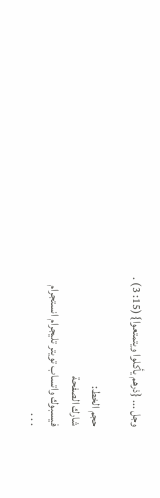وجل ... {ذرهم يأكلوا ويتمتعوا} (15: 3) .

حجم الخط:
شارك الصفحة
فيسبوك واتساب تويتر تليجرام انستجرام
. . .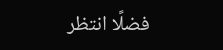فضلًا انتظر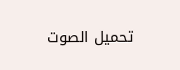تحميل الصوت